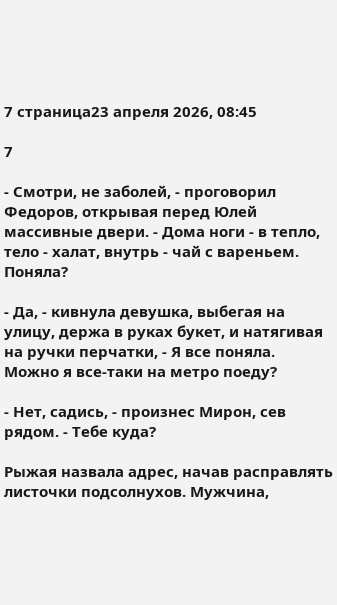7 страница23 апреля 2026, 08:45

7

- Смотри, не заболей, - проговорил Федоров, открывая перед Юлей массивные двери. - Дома ноги - в тепло, тело - халат, внутрь - чай с вареньем. Поняла?

- Да, - кивнула девушка, выбегая на улицу, держа в руках букет, и натягивая на ручки перчатки, - Я все поняла. Можно я все-таки на метро поеду?

- Нет, садись, - произнес Мирон, сев рядом. - Тебе куда?

Рыжая назвала адрес, начав расправлять листочки подсолнухов. Мужчина,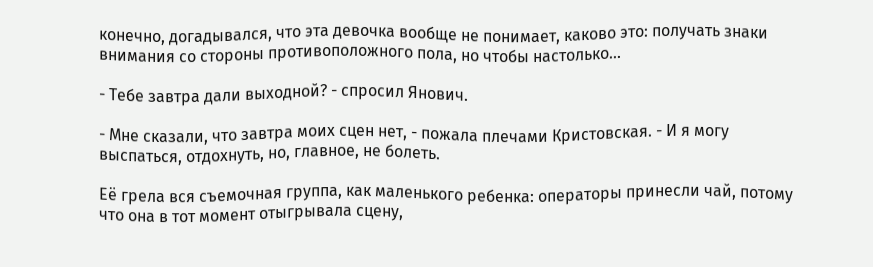конечно, догадывался, что эта девочка вообще не понимает, каково это: получать знаки внимания со стороны противоположного пола, но чтобы настолько...

- Тебе завтра дали выходной? - спросил Янович.

- Мне сказали, что завтра моих сцен нет, - пожала плечами Кристовская. - И я могу выспаться, отдохнуть, но, главное, не болеть.

Её грела вся съемочная группа, как маленького ребенка: операторы принесли чай, потому что она в тот момент отыгрывала сцену,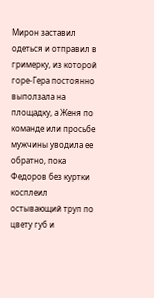Мирон заставил одеться и отправил в гримерку, из которой горе-Гера постоянно выползала на площадку, а Женя по команде или просьбе мужчины уводила ее обратно, пока Федоров без куртки косплеил остывающий труп по цвету губ и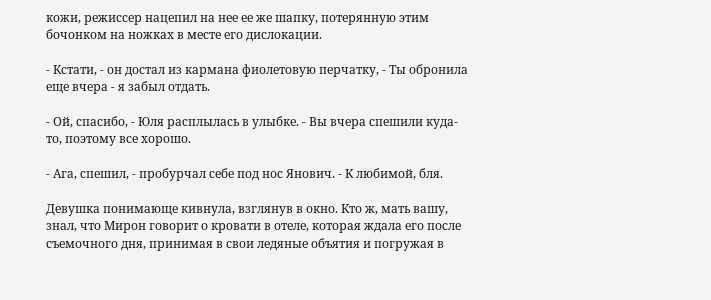кожи, режиссер нацепил на нее ее же шапку, потерянную этим бочонком на ножках в месте его дислокации.

- Кстати, - он достал из кармана фиолетовую перчатку, - Ты обронила еще вчера - я забыл отдать.

- Ой, спасибо, - Юля расплылась в улыбке. - Вы вчера спешили куда-то, поэтому все хорошо.

- Ага, спешил, - пробурчал себе под нос Янович. - К любимой, бля.

Девушка понимающе кивнула, взглянув в окно. Кто ж, мать вашу, знал, что Мирон говорит о кровати в отеле, которая ждала его после съемочного дня, принимая в свои ледяные объятия и погружая в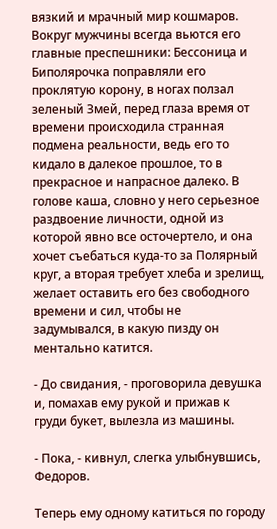вязкий и мрачный мир кошмаров. Вокруг мужчины всегда вьются его главные преспешники: Бессоница и Биполярочка поправляли его проклятую корону, в ногах ползал зеленый Змей, перед глаза время от времени происходила странная подмена реальности, ведь его то кидало в далекое прошлое, то в прекрасное и напрасное далеко. В голове каша, словно у него серьезное раздвоение личности, одной из которой явно все осточертело, и она хочет съебаться куда-то за Полярный круг, а вторая требует хлеба и зрелищ, желает оставить его без свободного времени и сил, чтобы не задумывался, в какую пизду он ментально катится.

- До свидания, - проговорила девушка и, помахав ему рукой и прижав к груди букет, вылезла из машины.

- Пока, - кивнул, слегка улыбнувшись, Федоров.

Теперь ему одному катиться по городу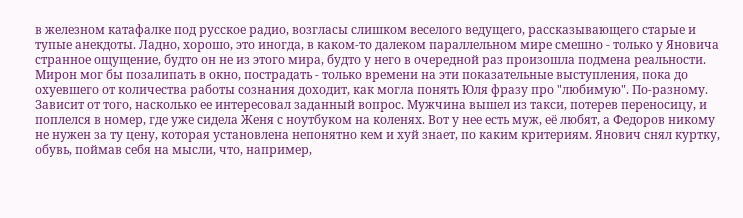в железном катафалке под русское радио, возгласы слишком веселого ведущего, рассказывающего старые и тупые анекдоты. Ладно, хорошо, это иногда, в каком-то далеком параллельном мире смешно - только у Яновича странное ощущение, будто он не из этого мира, будто у него в очередной раз произошла подмена реальности. Мирон мог бы позалипать в окно, пострадать - только времени на эти показательные выступления, пока до охуевшего от количества работы сознания доходит, как могла понять Юля фразу про "любимую". По-разному. Зависит от того, насколько ее интересовал заданный вопрос. Мужчина вышел из такси, потерев переносицу, и поплелся в номер, где уже сидела Женя с ноутбуком на коленях. Вот у нее есть муж, её любят, а Федоров никому не нужен за ту цену, которая установлена непонятно кем и хуй знает, по каким критериям. Янович снял куртку, обувь, поймав себя на мысли, что, например,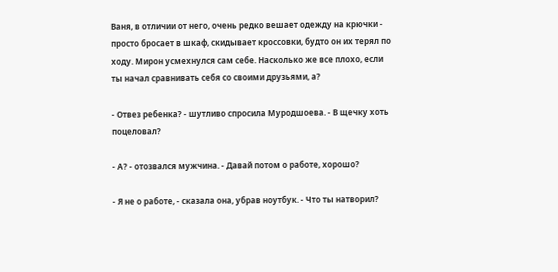Ваня, в отличии от него, очень редко вешает одежду на крючки - просто бросает в шкаф, скидывает кроссовки, будто он их терял по ходу. Мирон усмехнулся сам себе. Насколько же все плохо, если ты начал сравнивать себя со своими друзьями, а?

- Отвез ребенка? - шутливо спросила Муродшоева. - В щечку хоть поцеловал?

- А? - отозвался мужчина. - Давай потом о работе, хорошо?

- Я не о работе, - сказала она, убрав ноутбук. - Что ты натворил?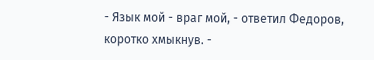- Язык мой - враг мой, - ответил Федоров, коротко хмыкнув. -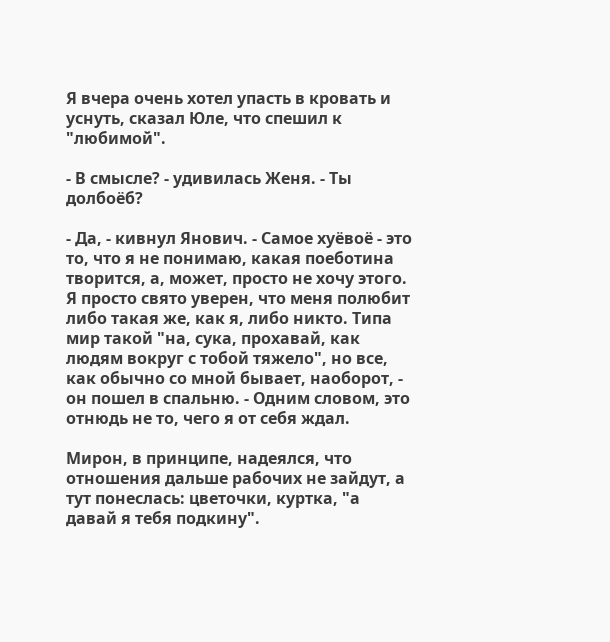Я вчера очень хотел упасть в кровать и уснуть, сказал Юле, что спешил к "любимой".

- В смысле? - удивилась Женя. - Ты долбоёб?

- Да, - кивнул Янович. - Самое хуёвоё - это то, что я не понимаю, какая поеботина творится, а, может, просто не хочу этого. Я просто свято уверен, что меня полюбит либо такая же, как я, либо никто. Типа мир такой "на, сука, прохавай, как людям вокруг с тобой тяжело", но все, как обычно со мной бывает, наоборот, - он пошел в спальню. - Одним словом, это отнюдь не то, чего я от себя ждал.

Мирон, в принципе, надеялся, что отношения дальше рабочих не зайдут, а тут понеслась: цветочки, куртка, "а давай я тебя подкину".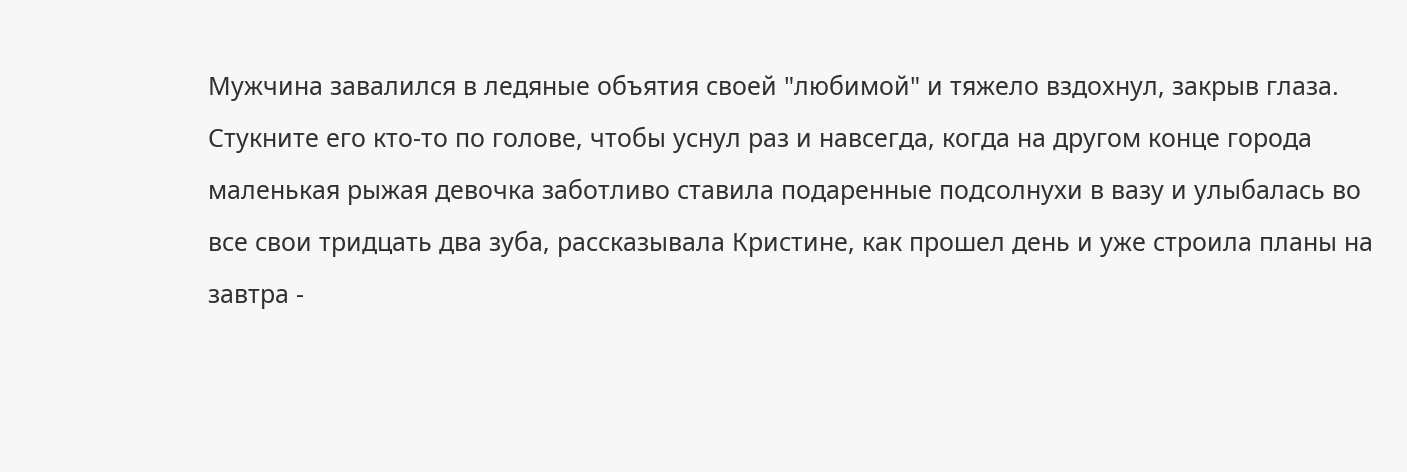Мужчина завалился в ледяные объятия своей "любимой" и тяжело вздохнул, закрыв глаза. Стукните его кто-то по голове, чтобы уснул раз и навсегда, когда на другом конце города маленькая рыжая девочка заботливо ставила подаренные подсолнухи в вазу и улыбалась во все свои тридцать два зуба, рассказывала Кристине, как прошел день и уже строила планы на завтра -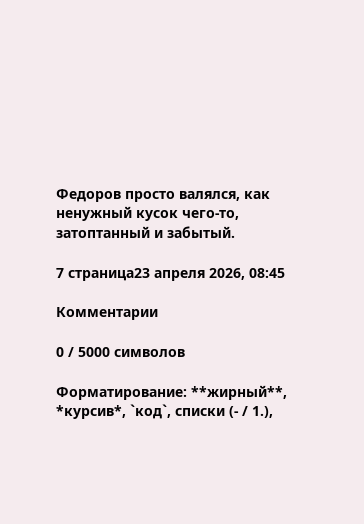Федоров просто валялся, как ненужный кусок чего-то, затоптанный и забытый.

7 страница23 апреля 2026, 08:45

Комментарии

0 / 5000 символов

Форматирование: **жирный**, *курсив*, `код`, списки (- / 1.),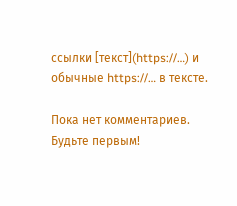ссылки [текст](https://…) и обычные https://… в тексте.

Пока нет комментариев. Будьте первым!